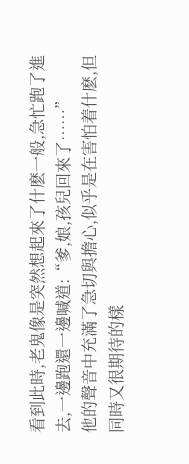看到此時,老鬼像是突然想起來了什麽一般,急忙跑了進去,一邊跑還一邊喊道:“爹,娘,孩兒回來了……”
他的聲音中充滿了急切與擔心,似乎是在害怕着什麽,但同時又很期待的樣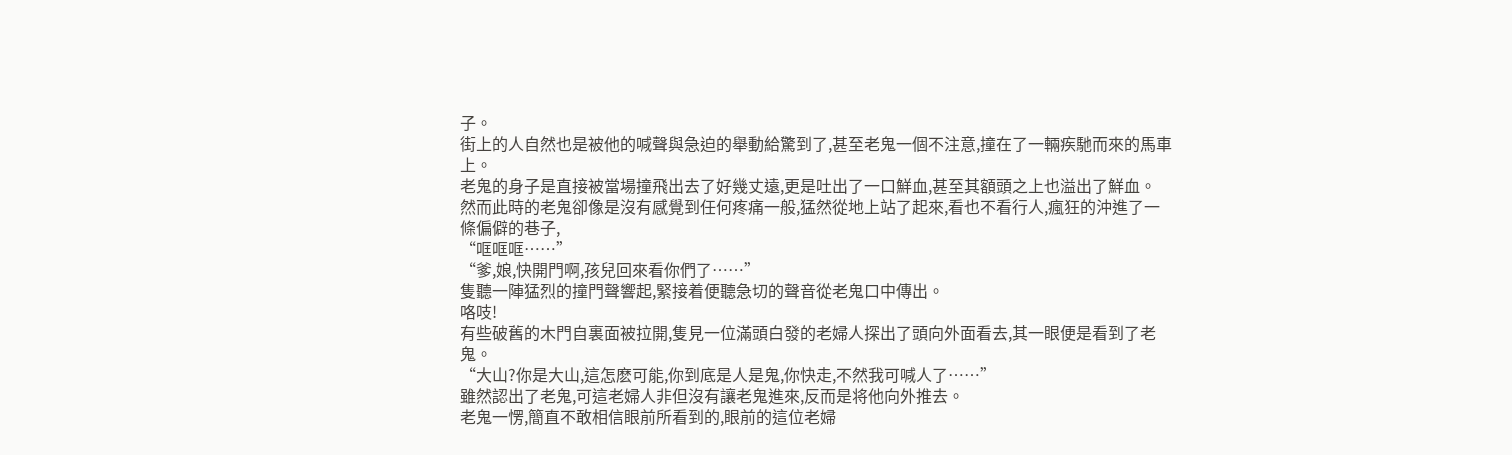子。
街上的人自然也是被他的喊聲與急迫的舉動給驚到了,甚至老鬼一個不注意,撞在了一輛疾馳而來的馬車上。
老鬼的身子是直接被當場撞飛出去了好幾丈遠,更是吐出了一口鮮血,甚至其額頭之上也溢出了鮮血。
然而此時的老鬼卻像是沒有感覺到任何疼痛一般,猛然從地上站了起來,看也不看行人,瘋狂的沖進了一條偏僻的巷子,
“哐哐哐……”
“爹,娘,快開門啊,孩兒回來看你們了……”
隻聽一陣猛烈的撞門聲響起,緊接着便聽急切的聲音從老鬼口中傳出。
咯吱!
有些破舊的木門自裏面被拉開,隻見一位滿頭白發的老婦人探出了頭向外面看去,其一眼便是看到了老鬼。
“大山?你是大山,這怎麽可能,你到底是人是鬼,你快走,不然我可喊人了……”
雖然認出了老鬼,可這老婦人非但沒有讓老鬼進來,反而是将他向外推去。
老鬼一愣,簡直不敢相信眼前所看到的,眼前的這位老婦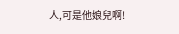人,可是他娘兒啊!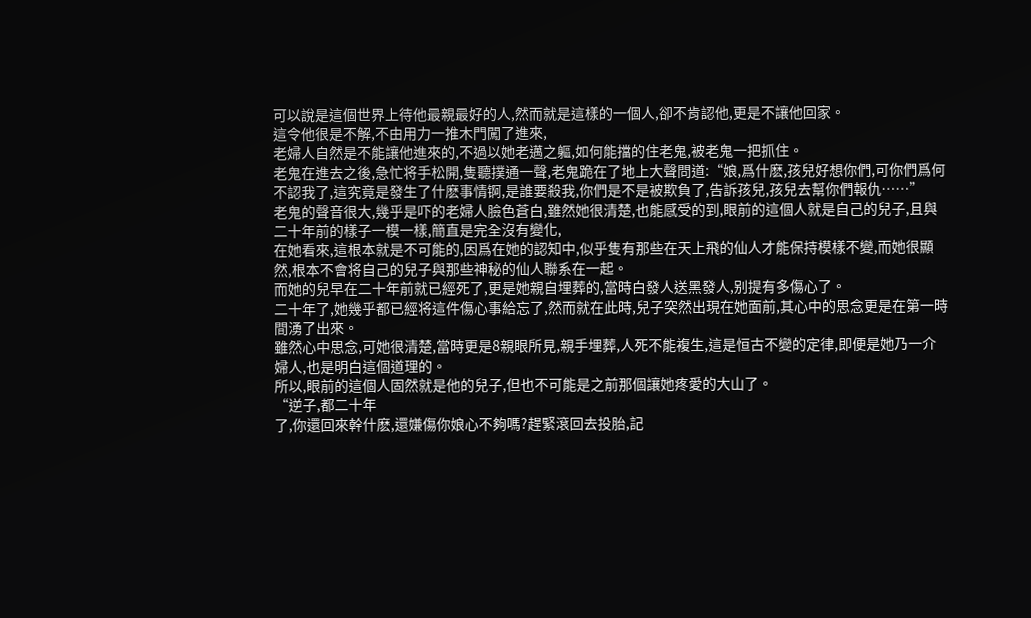可以說是這個世界上待他最親最好的人,然而就是這樣的一個人,卻不肯認他,更是不讓他回家。
這令他很是不解,不由用力一推木門闖了進來,
老婦人自然是不能讓他進來的,不過以她老邁之軀,如何能擋的住老鬼,被老鬼一把抓住。
老鬼在進去之後,急忙将手松開,隻聽撲通一聲,老鬼跪在了地上大聲問道:“娘,爲什麽,孩兒好想你們,可你們爲何不認我了,這究竟是發生了什麽事情锕,是誰要殺我,你們是不是被欺負了,告訴孩兒,孩兒去幫你們報仇……”
老鬼的聲音很大,幾乎是吓的老婦人臉色蒼白,雖然她很清楚,也能感受的到,眼前的這個人就是自己的兒子,且與二十年前的樣子一模一樣,簡直是完全沒有變化,
在她看來,這根本就是不可能的,因爲在她的認知中,似乎隻有那些在天上飛的仙人才能保持模樣不變,而她很顯然,根本不會将自己的兒子與那些神秘的仙人聯系在一起。
而她的兒早在二十年前就已經死了,更是她親自埋葬的,當時白發人送黑發人,别提有多傷心了。
二十年了,她幾乎都已經将這件傷心事給忘了,然而就在此時,兒子突然出現在她面前,其心中的思念更是在第一時間湧了出來。
雖然心中思念,可她很清楚,當時更是8親眼所見,親手埋葬,人死不能複生,這是恒古不變的定律,即便是她乃一介婦人,也是明白這個道理的。
所以,眼前的這個人固然就是他的兒子,但也不可能是之前那個讓她疼愛的大山了。
“逆子,都二十年
了,你還回來幹什麽,還嫌傷你娘心不夠嗎?趕緊滾回去投胎,記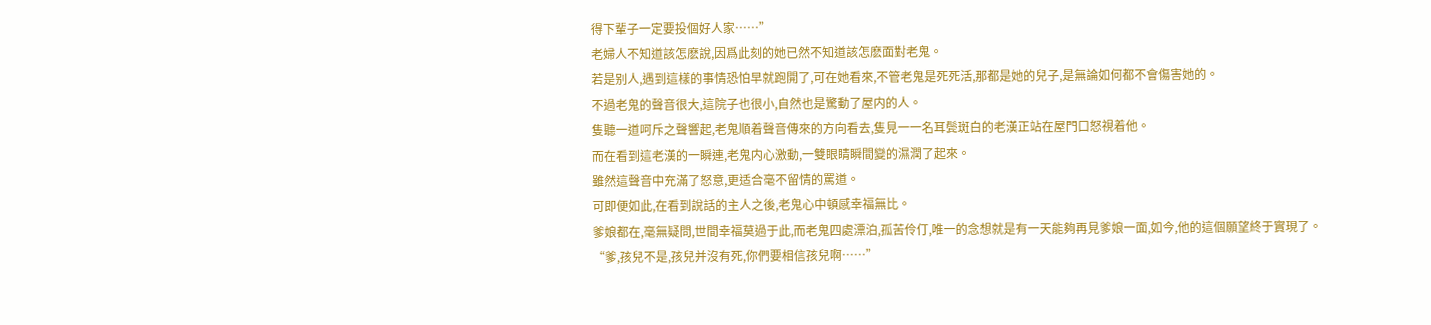得下輩子一定要投個好人家……”
老婦人不知道該怎麽說,因爲此刻的她已然不知道該怎麽面對老鬼。
若是别人,遇到這樣的事情恐怕早就跑開了,可在她看來,不管老鬼是死死活,那都是她的兒子,是無論如何都不會傷害她的。
不過老鬼的聲音很大,這院子也很小,自然也是驚動了屋内的人。
隻聽一道呵斥之聲響起,老鬼順着聲音傳來的方向看去,隻見一一名耳鬓斑白的老漢正站在屋門口怒視着他。
而在看到這老漢的一瞬連,老鬼内心激動,一雙眼睛瞬間變的濕潤了起來。
雖然這聲音中充滿了怒意,更适合毫不留情的罵道。
可即便如此,在看到說話的主人之後,老鬼心中頓感幸福無比。
爹娘都在,毫無疑問,世間幸福莫過于此,而老鬼四處漂泊,孤苦伶仃,唯一的念想就是有一天能夠再見爹娘一面,如今,他的這個願望終于實現了。
“爹,孩兒不是,孩兒并沒有死,你們要相信孩兒啊……”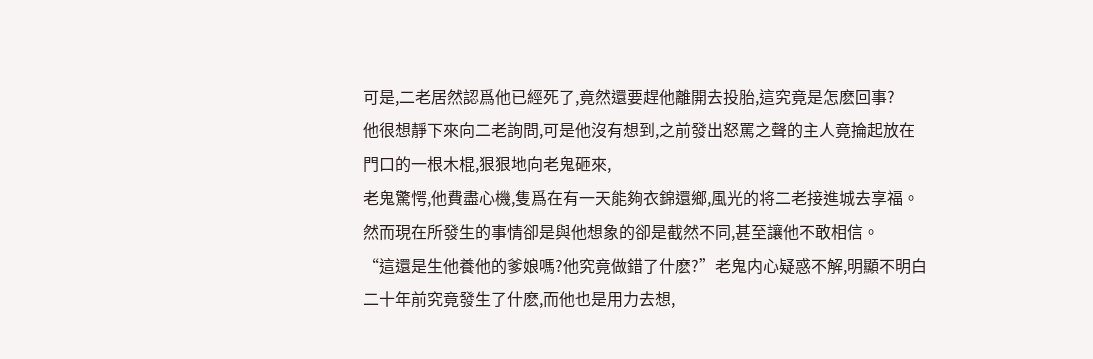可是,二老居然認爲他已經死了,竟然還要趕他離開去投胎,這究竟是怎麽回事?
他很想靜下來向二老詢問,可是他沒有想到,之前發出怒罵之聲的主人竟掄起放在門口的一根木棍,狠狠地向老鬼砸來,
老鬼驚愕,他費盡心機,隻爲在有一天能夠衣錦還鄉,風光的将二老接進城去享福。
然而現在所發生的事情卻是與他想象的卻是截然不同,甚至讓他不敢相信。
“這還是生他養他的爹娘嗎?他究竟做錯了什麽?”老鬼内心疑惑不解,明顯不明白二十年前究竟發生了什麽,而他也是用力去想,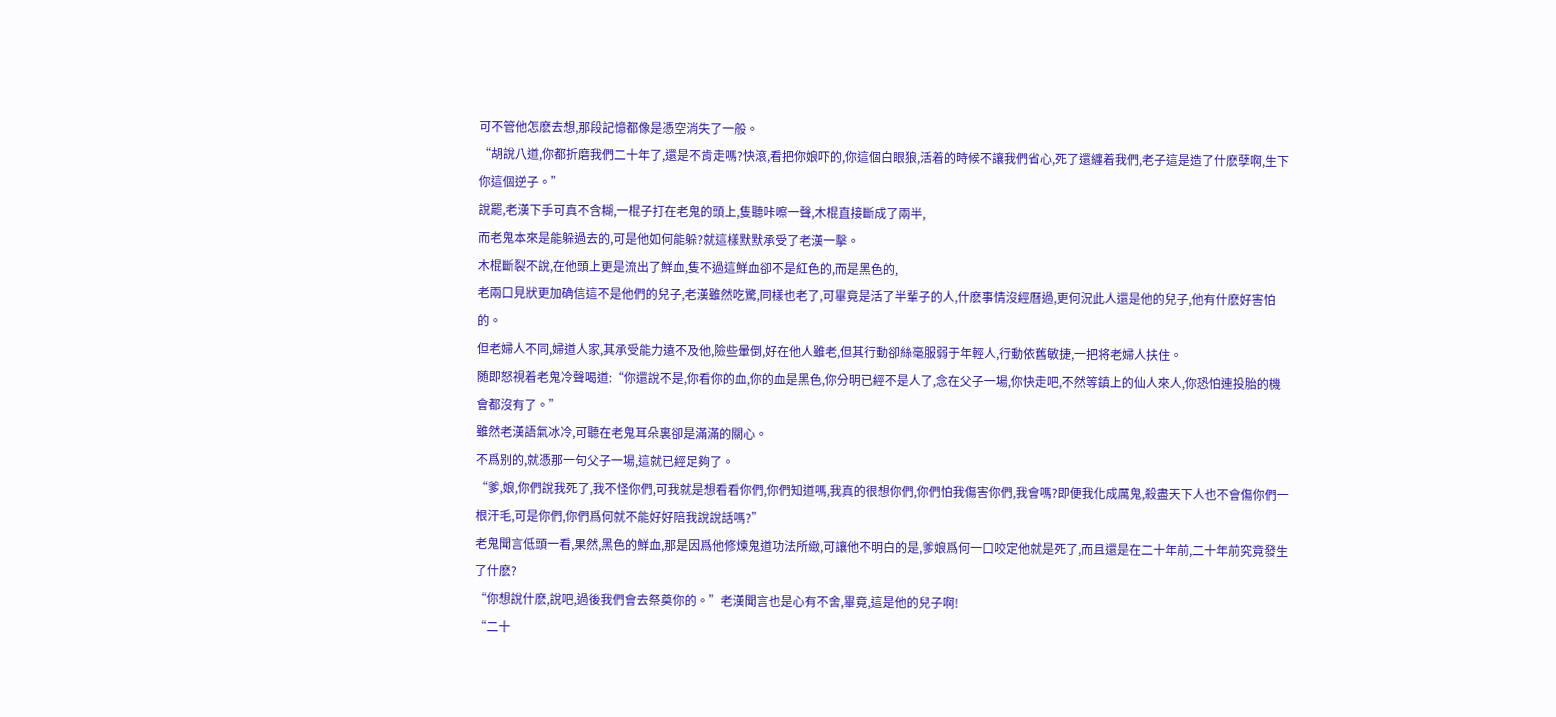可不管他怎麽去想,那段記憶都像是憑空消失了一般。
“胡說八道,你都折磨我們二十年了,還是不肯走嗎?快滾,看把你娘吓的,你這個白眼狼,活着的時候不讓我們省心,死了還纏着我們,老子這是造了什麽孽啊,生下你這個逆子。”
說罷,老漢下手可真不含糊,一棍子打在老鬼的頭上,隻聽咔嚓一聲,木棍直接斷成了兩半,
而老鬼本來是能躲過去的,可是他如何能躲?就這樣默默承受了老漢一擊。
木棍斷裂不說,在他頭上更是流出了鮮血,隻不過這鮮血卻不是紅色的,而是黑色的,
老兩口見狀更加确信這不是他們的兒子,老漢雖然吃驚,同樣也老了,可畢竟是活了半輩子的人,什麽事情沒經曆過,更何況此人還是他的兒子,他有什麽好害怕的。
但老婦人不同,婦道人家,其承受能力遠不及他,險些暈倒,好在他人雖老,但其行動卻絲毫服弱于年輕人,行動依舊敏捷,一把将老婦人扶住。
随即怒視着老鬼冷聲喝道:“你還說不是,你看你的血,你的血是黑色,你分明已經不是人了,念在父子一場,你快走吧,不然等鎮上的仙人來人,你恐怕連投胎的機會都沒有了。”
雖然老漢語氣冰冷,可聽在老鬼耳朵裏卻是滿滿的關心。
不爲别的,就憑那一句父子一場,這就已經足夠了。
“爹,娘,你們說我死了,我不怪你們,可我就是想看看你們,你們知道嗎,我真的很想你們,你們怕我傷害你們,我會嗎?即便我化成厲鬼,殺盡天下人也不會傷你們一根汗毛,可是你們,你們爲何就不能好好陪我說說話嗎?”
老鬼聞言低頭一看,果然,黑色的鮮血,那是因爲他修煉鬼道功法所緻,可讓他不明白的是,爹娘爲何一口咬定他就是死了,而且還是在二十年前,二十年前究竟發生了什麽?
“你想說什麽,說吧,過後我們會去祭奠你的。”老漢聞言也是心有不舍,畢竟,這是他的兒子啊!
“二十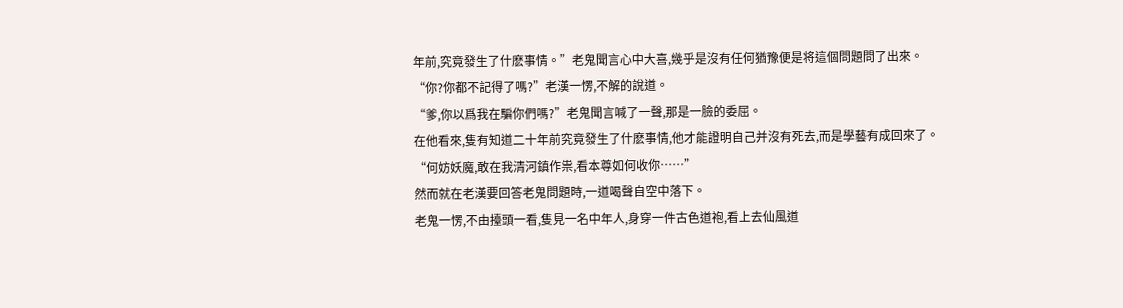年前,究竟發生了什麽事情。”老鬼聞言心中大喜,幾乎是沒有任何猶豫便是将這個問題問了出來。
“你?你都不記得了嗎?”老漢一愣,不解的說道。
“爹,你以爲我在騙你們嗎?”老鬼聞言喊了一聲,那是一臉的委屈。
在他看來,隻有知道二十年前究竟發生了什麽事情,他才能證明自己并沒有死去,而是學藝有成回來了。
“何妨妖魔,敢在我清河鎮作祟,看本尊如何收你……”
然而就在老漢要回答老鬼問題時,一道喝聲自空中落下。
老鬼一愣,不由擡頭一看,隻見一名中年人,身穿一件古色道袍,看上去仙風道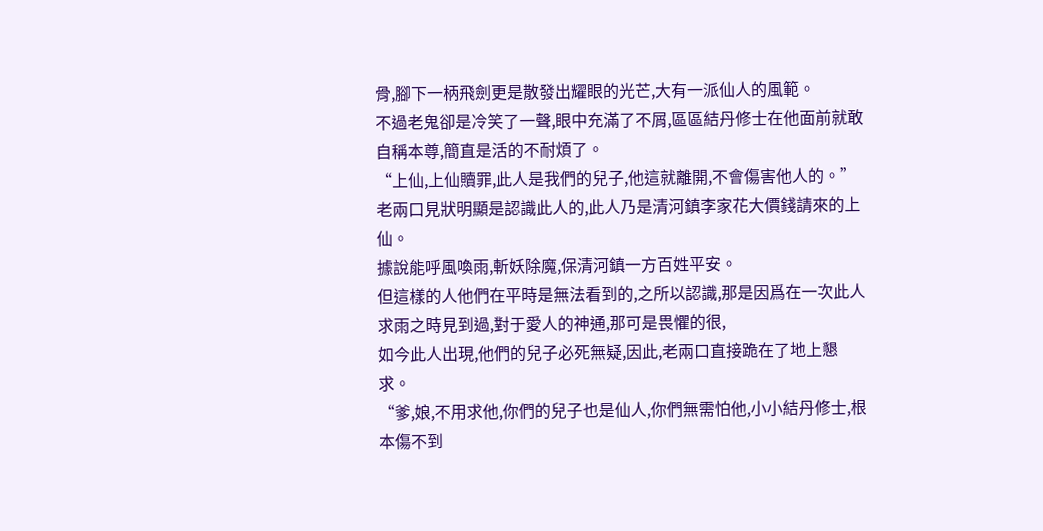骨,腳下一柄飛劍更是散發出耀眼的光芒,大有一派仙人的風範。
不過老鬼卻是冷笑了一聲,眼中充滿了不屑,區區結丹修士在他面前就敢自稱本尊,簡直是活的不耐煩了。
“上仙,上仙贖罪,此人是我們的兒子,他這就離開,不會傷害他人的。”
老兩口見狀明顯是認識此人的,此人乃是清河鎮李家花大價錢請來的上仙。
據說能呼風喚雨,斬妖除魔,保清河鎮一方百姓平安。
但這樣的人他們在平時是無法看到的,之所以認識,那是因爲在一次此人求雨之時見到過,對于愛人的神通,那可是畏懼的很,
如今此人出現,他們的兒子必死無疑,因此,老兩口直接跪在了地上懇求。
“爹,娘,不用求他,你們的兒子也是仙人,你們無需怕他,小小結丹修士,根本傷不到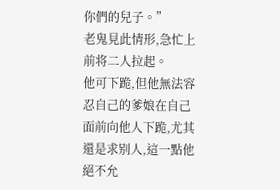你們的兒子。”
老鬼見此情形,急忙上前将二人拉起。
他可下跪,但他無法容忍自己的爹娘在自己面前向他人下跪,尤其還是求别人,這一點他絕不允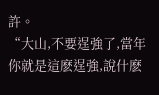許。
“大山,不要逞強了,當年你就是這麽逞強,說什麽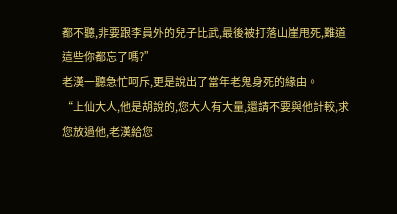都不聽,非要跟李員外的兒子比武,最後被打落山崖甩死,難道這些你都忘了嗎?”
老漢一聽急忙呵斥,更是說出了當年老鬼身死的緣由。
“上仙大人,他是胡說的,您大人有大量,還請不要與他計較,求您放過他,老漢給您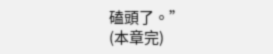磕頭了。”
(本章完)